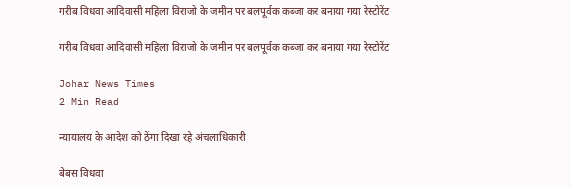गरीब विधवा आदिवासी महिला विराजो के जमीन पर बलपूर्वक कब्जा कर बनाया गया रेस्टोरेंट

गरीब विधवा आदिवासी महिला विराजो के जमीन पर बलपूर्वक कब्जा कर बनाया गया रेस्टोरेंट

Johar News Times
2 Min Read

न्यायालय के आदेश को ठेंगा दिखा रहे अंचलाधिकारी

बेबस विधवा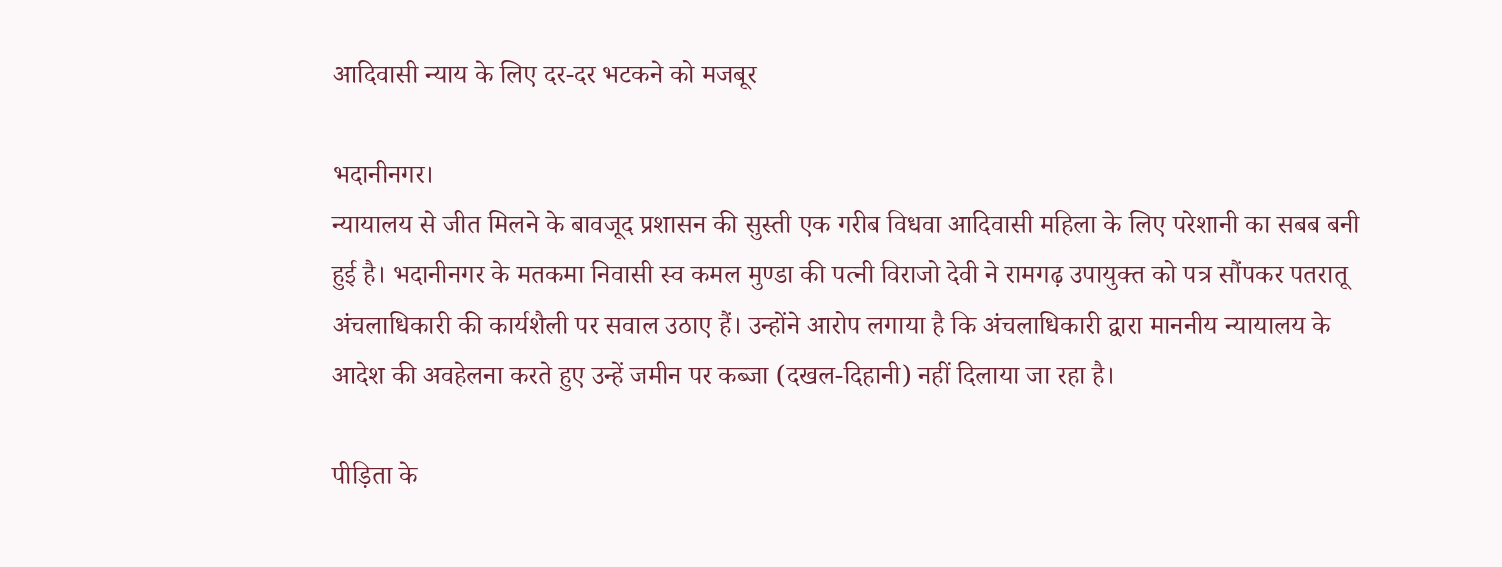आदिवासी न्याय के लिए दर-दर भटकने को मजबूर

भदानीनगर।
न्यायालय से जीत मिलने के बावजूद प्रशासन की सुस्ती एक गरीब विधवा आदिवासी महिला के लिए परेशानी का सबब बनी हुई है। भदानीनगर के मतकमा निवासी स्व कमल मुण्डा की पत्नी विराजो देवी ने रामगढ़ उपायुक्त को पत्र सौंपकर पतरातू अंचलाधिकारी की कार्यशैली पर सवाल उठाए हैं। उन्होंने आरोप लगाया है कि अंचलाधिकारी द्वारा माननीय न्यायालय के आदेश की अवहेलना करते हुए उन्हें जमीन पर कब्जा (दखल-दिहानी) नहीं दिलाया जा रहा है।

पीड़िता के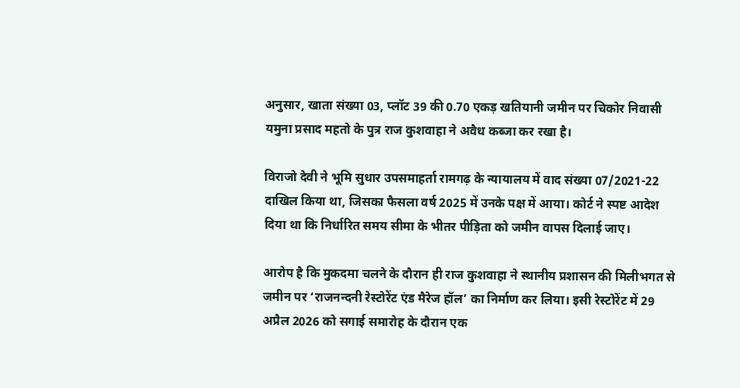अनुसार, खाता संख्या 03, प्लॉट 39 की 0.70 एकड़ खतियानी जमीन पर चिकोर निवासी यमुना प्रसाद महतो के पुत्र राज कुशवाहा ने अवैध कब्जा कर रखा है।

विराजो देवी ने भूमि सुधार उपसमाहर्ता रामगढ़ के न्यायालय में वाद संख्या 07/2021-22 दाखिल किया था, जिसका फैसला वर्ष 2025 में उनके पक्ष में आया। कोर्ट ने स्पष्ट आदेश दिया था कि निर्धारित समय सीमा के भीतर पीड़िता को जमीन वापस दिलाई जाए।

आरोप है कि मुकदमा चलने के दौरान ही राज कुशवाहा ने स्थानीय प्रशासन की मिलीभगत से जमीन पर ‘राजनन्दनी रेस्टोरेंट एंड मैरेज हॉल’ का निर्माण कर लिया। इसी रेस्टोरेंट में 29 अप्रैल 2026 को सगाई समारोह के दौरान एक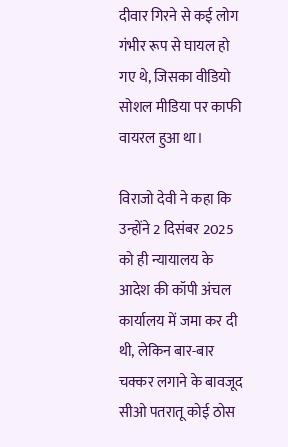दीवार गिरने से कई लोग गंभीर रूप से घायल हो गए थे, जिसका वीडियो सोशल मीडिया पर काफी वायरल हुआ था।

विराजो देवी ने कहा कि उन्होंने 2 दिसंबर 2025 को ही न्यायालय के आदेश की कॉपी अंचल कार्यालय में जमा कर दी थी, लेकिन बार-बार चक्कर लगाने के बावजूद सीओ पतरातू कोई ठोस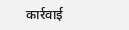कार्रवाई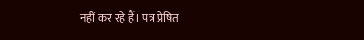नहीं कर रहे हैं। पत्र प्रेषित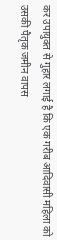कर उपायुक्त से गुहार लगाई है कि एक गरीब आदिवासी महिला को उसकी पैतृक जमीन वापस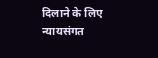दिलाने के लिए न्यायसंगत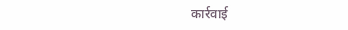कार्रवाई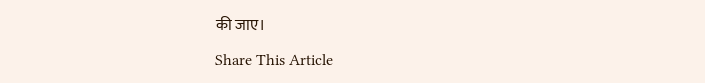की जाए।

Share This Article